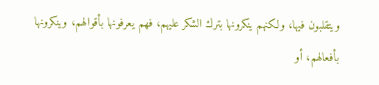ويتقلبون فيها، ولكنهم ينكرونها بترك الشكر عليهم، فهم يعرفونها بأقوالهم، وينكرونها بأفعالهم، أو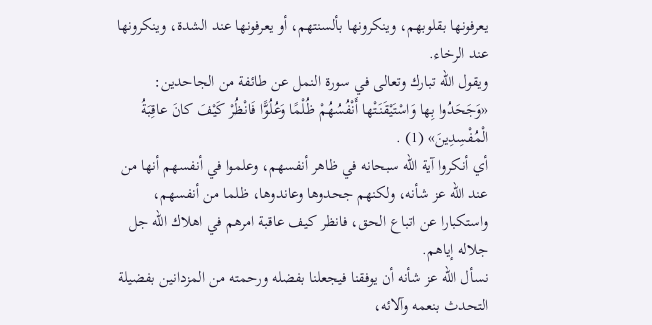يعرفونها بقلوبهم، وينكرونها بألسنتهم، أو يعرفونها عند الشدة، وينكرونها عند الرخاء.
ويقول الله تبارك وتعالى في سورة النمل عن طائفة من الجاحدين:
«وَجَحَدُوا بِها وَاسْتَيْقَنَتْها أَنْفُسُهُمْ ظُلْمًا وَعُلُوًّا فَانْظُرْ كَيْفَ كانَ عاقِبَةُ الْمُفْسِدِينَ» (1) .
أي أنكروا آية الله سبحانه في ظاهر أنفسهم، وعلموا في أنفسهم أنها من عند الله عز شأنه، ولكنهم جحدوها وعاندوها، ظلما من أنفسهم، واستكبارا عن اتباع الحق، فانظر كيف عاقبة امرهم في اهلاك الله جل جلاله إياهم.
نسأل الله عز شأنه أن يوفقنا فيجعلنا بفضله ورحمته من المزدانين بفضيلة التحدث بنعمه وآلائه،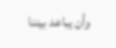وأن يباعد بيننا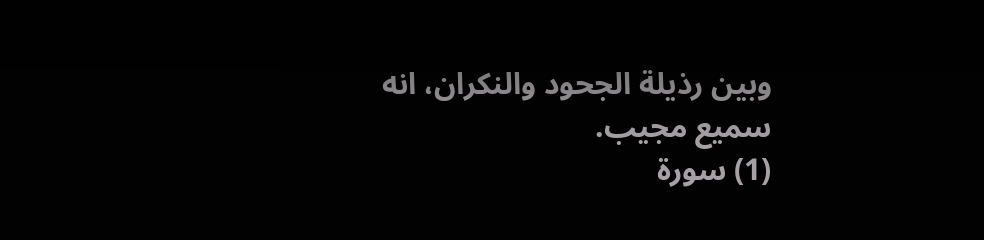وبين رذيلة الجحود والنكران، انه سميع مجيب.
(1) سورة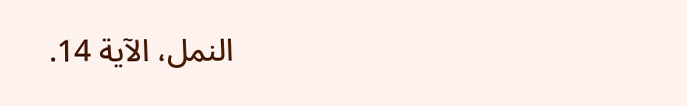النمل، الآية 14.